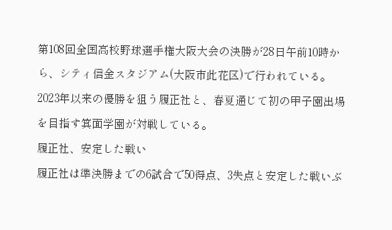第108回全国高校野球選手権大阪大会の決勝が28日午前10時から、シティ信金スタジアム(大阪市此花区)で行われている。2023年以来の優勝を狙う履正社と、春夏通じて初の甲子園出場を目指す箕面学園が対戦している。
履正社、安定した戦い
履正社は準決勝までの6試合で50得点、3失点と安定した戦いぶ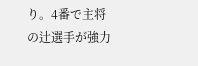り。4番で主将の辻選手が強力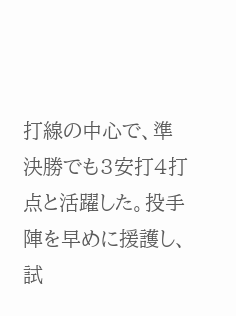打線の中心で、準決勝でも3安打4打点と活躍した。投手陣を早めに援護し、試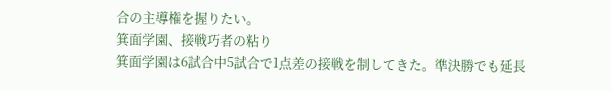合の主導権を握りたい。
箕面学園、接戦巧者の粘り
箕面学園は6試合中5試合で1点差の接戦を制してきた。準決勝でも延長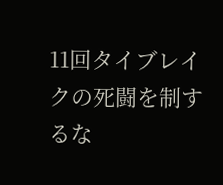11回タイブレイクの死闘を制するな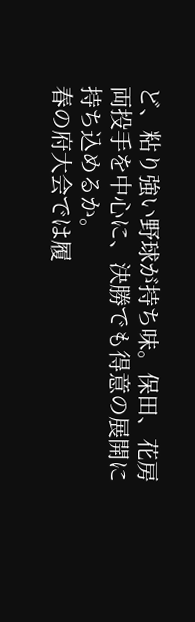ど、粘り強い野球が持ち味。保田、花房両投手を中心に、決勝でも得意の展開に持ち込めるか。
春の府大会では履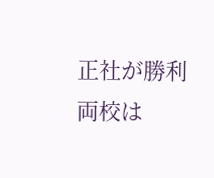正社が勝利
両校は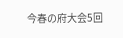今春の府大会5回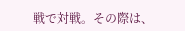戦で対戦。その際は、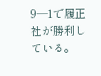9―1で履正社が勝利している。